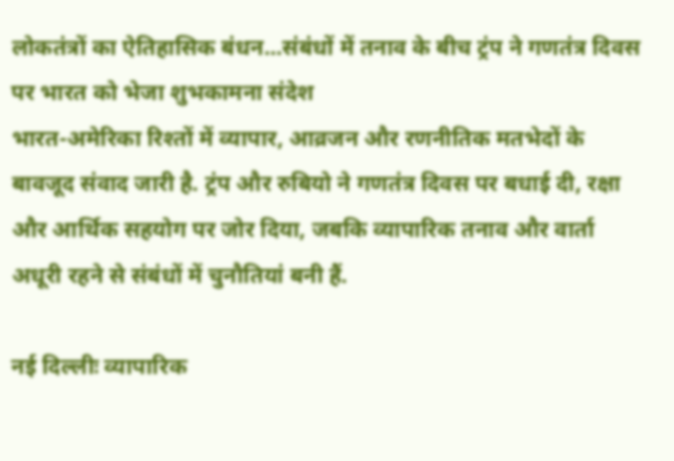लोकतंत्रों का ऐतिहासिक बंधन...संबंधों में तनाव के बीच ट्रंप ने गणतंत्र दिवस पर भारत को भेजा शुभकामना संदेश
भारत-अमेरिका रिश्तों में व्यापार, आव्रजन और रणनीतिक मतभेदों के बावजूद संवाद जारी है. ट्रंप और रुबियो ने गणतंत्र दिवस पर बधाई दी, रक्षा और आर्थिक सहयोग पर जोर दिया, जबकि व्यापारिक तनाव और वार्ता अधूरी रहने से संबंधों में चुनौतियां बनी हैं.

नई दिल्लीः व्यापारिक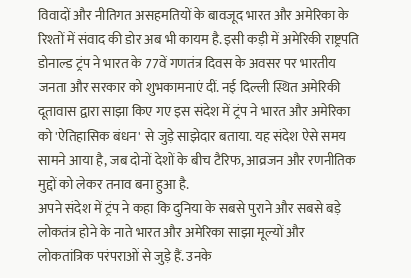विवादों और नीतिगत असहमतियों के बावजूद भारत और अमेरिका के रिश्तों में संवाद की डोर अब भी कायम है. इसी कड़ी में अमेरिकी राष्ट्रपति डोनाल्ड ट्रंप ने भारत के 77वें गणतंत्र दिवस के अवसर पर भारतीय जनता और सरकार को शुभकामनाएं दीं. नई दिल्ली स्थित अमेरिकी दूतावास द्वारा साझा किए गए इस संदेश में ट्रंप ने भारत और अमेरिका को 'ऐतिहासिक बंधन' से जुड़े साझेदार बताया. यह संदेश ऐसे समय सामने आया है, जब दोनों देशों के बीच टैरिफ, आव्रजन और रणनीतिक मुद्दों को लेकर तनाव बना हुआ है.
अपने संदेश में ट्रंप ने कहा कि दुनिया के सबसे पुराने और सबसे बड़े लोकतंत्र होने के नाते भारत और अमेरिका साझा मूल्यों और लोकतांत्रिक परंपराओं से जुड़े हैं. उनके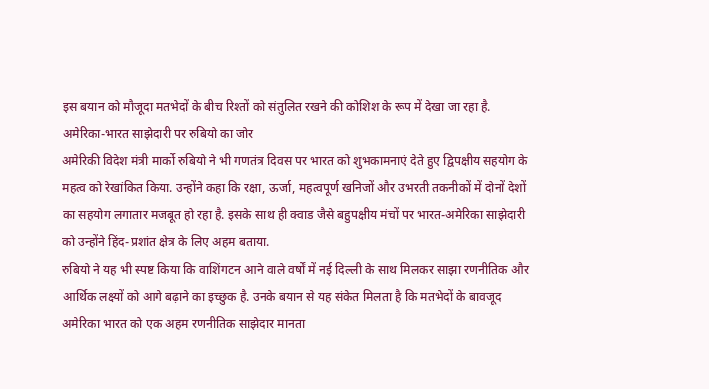इस बयान को मौजूदा मतभेदों के बीच रिश्तों को संतुलित रखने की कोशिश के रूप में देखा जा रहा है.
अमेरिका-भारत साझेदारी पर रुबियो का जोर
अमेरिकी विदेश मंत्री मार्को रुबियो ने भी गणतंत्र दिवस पर भारत को शुभकामनाएं देते हुए द्विपक्षीय सहयोग के महत्व को रेखांकित किया. उन्होंने कहा कि रक्षा, ऊर्जा, महत्वपूर्ण खनिजों और उभरती तकनीकों में दोनों देशों का सहयोग लगातार मजबूत हो रहा है. इसके साथ ही क्वाड जैसे बहुपक्षीय मंचों पर भारत-अमेरिका साझेदारी को उन्होंने हिंद-प्रशांत क्षेत्र के लिए अहम बताया.
रुबियो ने यह भी स्पष्ट किया कि वाशिंगटन आने वाले वर्षों में नई दिल्ली के साथ मिलकर साझा रणनीतिक और आर्थिक लक्ष्यों को आगे बढ़ाने का इच्छुक है. उनके बयान से यह संकेत मिलता है कि मतभेदों के बावजूद अमेरिका भारत को एक अहम रणनीतिक साझेदार मानता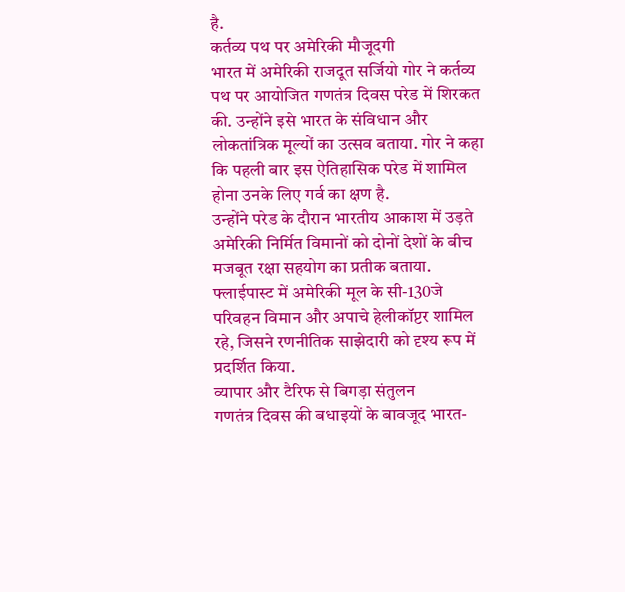है.
कर्तव्य पथ पर अमेरिकी मौजूदगी
भारत में अमेरिकी राजदूत सर्जियो गोर ने कर्तव्य पथ पर आयोजित गणतंत्र दिवस परेड में शिरकत की. उन्होंने इसे भारत के संविधान और लोकतांत्रिक मूल्यों का उत्सव बताया. गोर ने कहा कि पहली बार इस ऐतिहासिक परेड में शामिल होना उनके लिए गर्व का क्षण है.
उन्होंने परेड के दौरान भारतीय आकाश में उड़ते अमेरिकी निर्मित विमानों को दोनों देशों के बीच मजबूत रक्षा सहयोग का प्रतीक बताया. फ्लाईपास्ट में अमेरिकी मूल के सी-130जे परिवहन विमान और अपाचे हेलीकॉप्टर शामिल रहे, जिसने रणनीतिक साझेदारी को दृश्य रूप में प्रदर्शित किया.
व्यापार और टैरिफ से बिगड़ा संतुलन
गणतंत्र दिवस की बधाइयों के बावजूद भारत-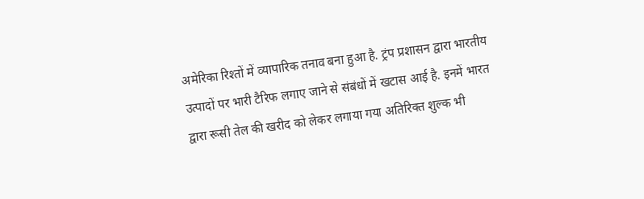अमेरिका रिश्तों में व्यापारिक तनाव बना हुआ है. ट्रंप प्रशासन द्वारा भारतीय उत्पादों पर भारी टैरिफ लगाए जाने से संबंधों में खटास आई है. इनमें भारत द्वारा रूसी तेल की खरीद को लेकर लगाया गया अतिरिक्त शुल्क भी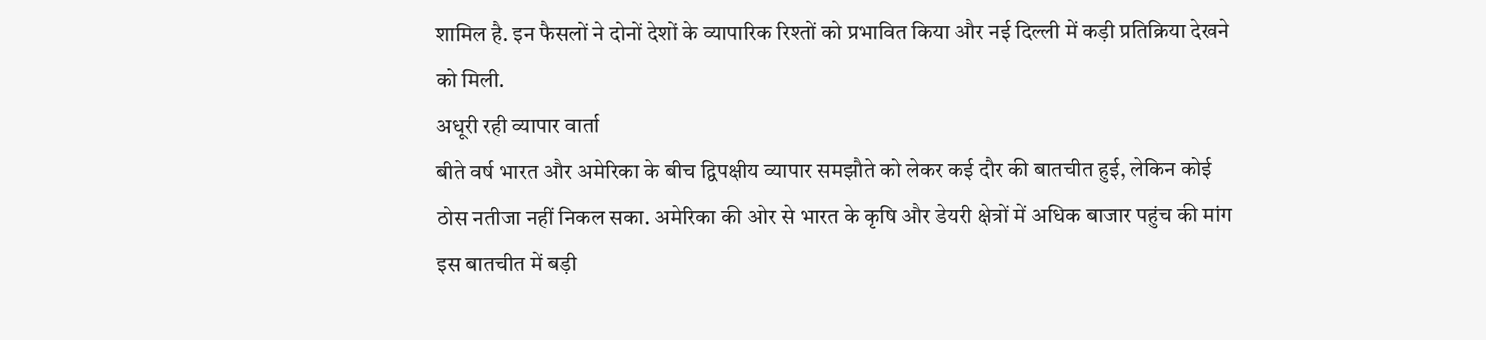शामिल है. इन फैसलों ने दोनों देशों के व्यापारिक रिश्तों को प्रभावित किया और नई दिल्ली में कड़ी प्रतिक्रिया देखने को मिली.
अधूरी रही व्यापार वार्ता
बीते वर्ष भारत और अमेरिका के बीच द्विपक्षीय व्यापार समझौते को लेकर कई दौर की बातचीत हुई, लेकिन कोई ठोस नतीजा नहीं निकल सका. अमेरिका की ओर से भारत के कृषि और डेयरी क्षेत्रों में अधिक बाजार पहुंच की मांग इस बातचीत में बड़ी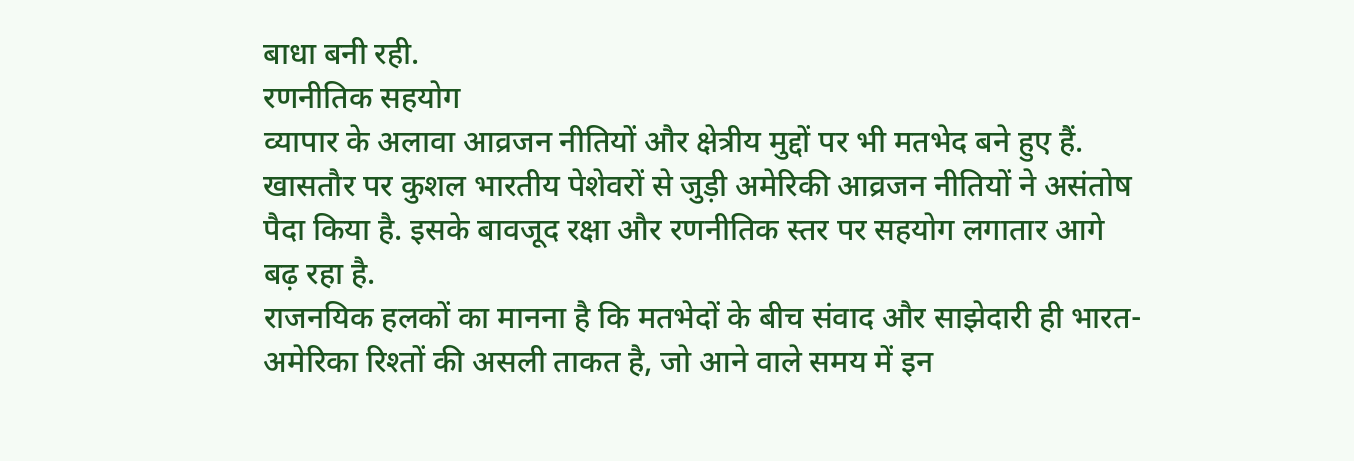बाधा बनी रही.
रणनीतिक सहयोग
व्यापार के अलावा आव्रजन नीतियों और क्षेत्रीय मुद्दों पर भी मतभेद बने हुए हैं. खासतौर पर कुशल भारतीय पेशेवरों से जुड़ी अमेरिकी आव्रजन नीतियों ने असंतोष पैदा किया है. इसके बावजूद रक्षा और रणनीतिक स्तर पर सहयोग लगातार आगे बढ़ रहा है.
राजनयिक हलकों का मानना है कि मतभेदों के बीच संवाद और साझेदारी ही भारत-अमेरिका रिश्तों की असली ताकत है, जो आने वाले समय में इन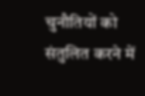चुनौतियों को संतुलित करने में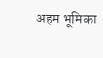अहम भूमिका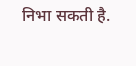निभा सकती है.